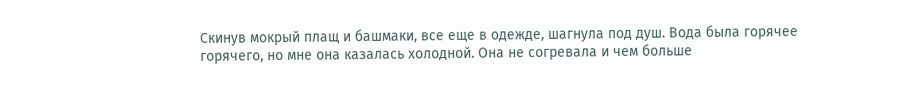Скинув мокрый плащ и башмаки, все еще в одежде, шагнула под душ. Вода была горячее горячего, но мне она казалась холодной. Она не согревала и чем больше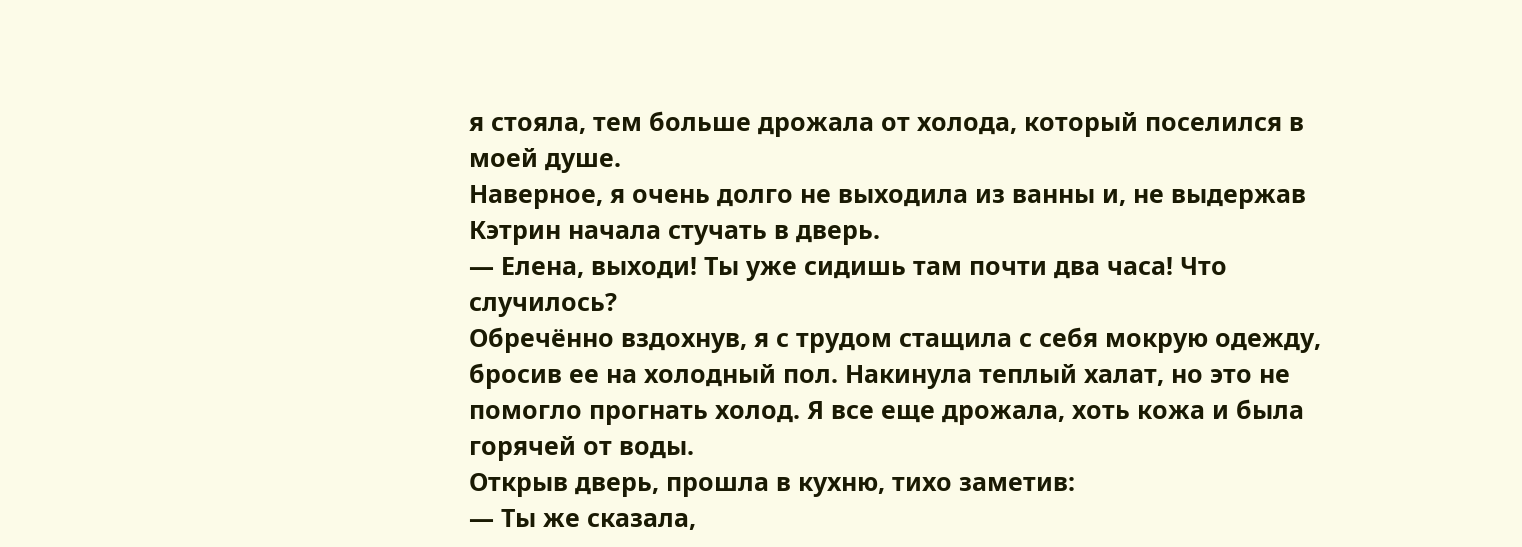я стояла, тем больше дрожала от холода, который поселился в моей душе.
Наверное, я очень долго не выходила из ванны и, не выдержав Кэтрин начала стучать в дверь.
— Елена, выходи! Ты уже сидишь там почти два часа! Что случилось?
Обречённо вздохнув, я с трудом стащила с себя мокрую одежду, бросив ее на холодный пол. Накинула теплый халат, но это не помогло прогнать холод. Я все еще дрожала, хоть кожа и была горячей от воды.
Открыв дверь, прошла в кухню, тихо заметив:
— Ты же сказала,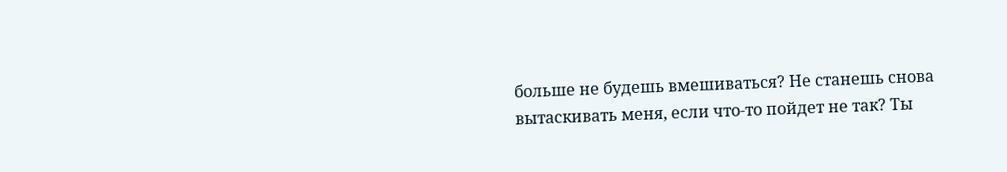больше не будешь вмешиваться? Не станешь снова вытаскивать меня, если что-то пойдет не так? Ты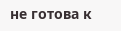не готова к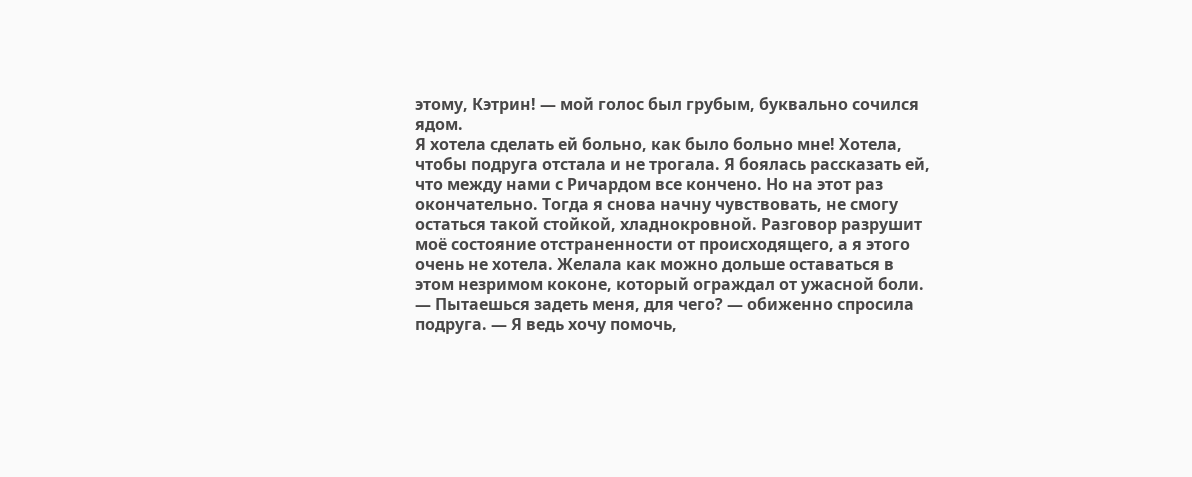этому, Кэтрин! — мой голос был грубым, буквально сочился ядом.
Я хотела сделать ей больно, как было больно мне! Хотела, чтобы подруга отстала и не трогала. Я боялась рассказать ей, что между нами с Ричардом все кончено. Но на этот раз окончательно. Тогда я снова начну чувствовать, не смогу остаться такой стойкой, хладнокровной. Разговор разрушит моё состояние отстраненности от происходящего, а я этого очень не хотела. Желала как можно дольше оставаться в этом незримом коконе, который ограждал от ужасной боли.
— Пытаешься задеть меня, для чего? — обиженно спросила подруга. — Я ведь хочу помочь,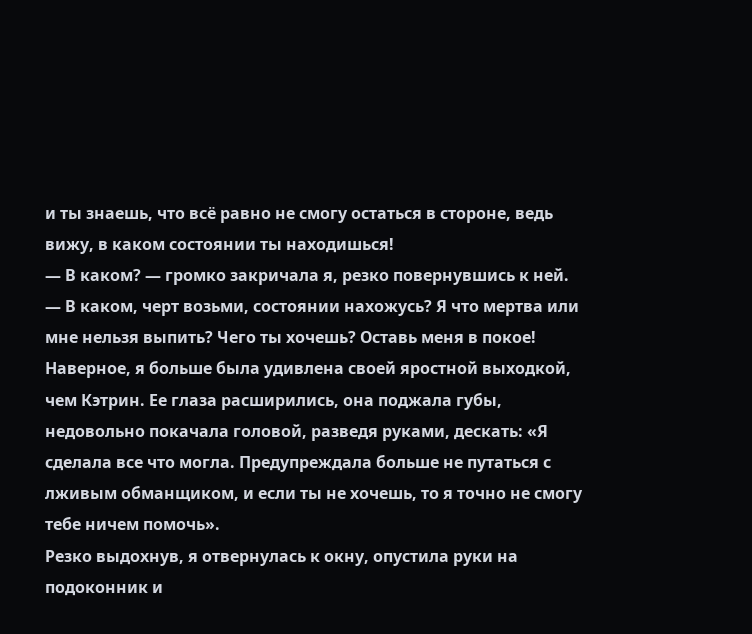и ты знаешь, что всё равно не смогу остаться в стороне, ведь вижу, в каком состоянии ты находишься!
— В каком? — громко закричала я, резко повернувшись к ней. — В каком, черт возьми, состоянии нахожусь? Я что мертва или мне нельзя выпить? Чего ты хочешь? Оставь меня в покое!
Наверное, я больше была удивлена своей яростной выходкой, чем Кэтрин. Ее глаза расширились, она поджала губы, недовольно покачала головой, разведя руками, дескать: «Я сделала все что могла. Предупреждала больше не путаться с лживым обманщиком, и если ты не хочешь, то я точно не смогу тебе ничем помочь».
Резко выдохнув, я отвернулась к окну, опустила руки на подоконник и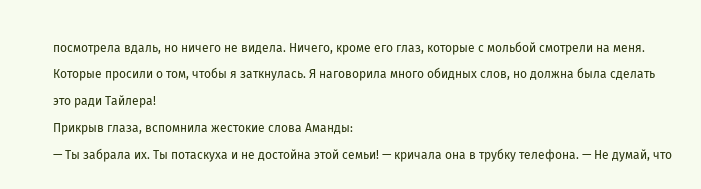посмотрела вдаль, но ничего не видела. Ничего, кроме его глаз, которые с мольбой смотрели на меня. Которые просили о том, чтобы я заткнулась. Я наговорила много обидных слов, но должна была сделать это ради Тайлера!
Прикрыв глаза, вспомнила жестокие слова Аманды:
— Ты забрала их. Ты потаскуха и не достойна этой семьи! — кричала она в трубку телефона. — Не думай, что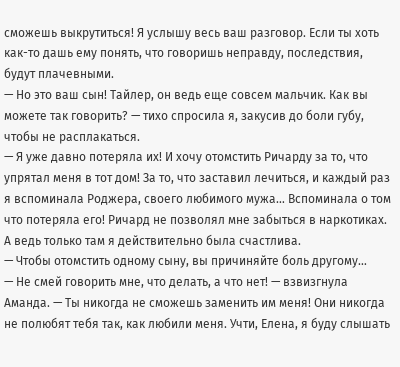сможешь выкрутиться! Я услышу весь ваш разговор. Если ты хоть как-то дашь ему понять, что говоришь неправду, последствия, будут плачевными.
— Но это ваш сын! Тайлер, он ведь еще совсем мальчик. Как вы можете так говорить? — тихо спросила я, закусив до боли губу, чтобы не расплакаться.
— Я уже давно потеряла их! И хочу отомстить Ричарду за то, что упрятал меня в тот дом! За то, что заставил лечиться, и каждый раз я вспоминала Роджера, своего любимого мужа… Вспоминала о том что потеряла его! Ричард не позволял мне забыться в наркотиках. А ведь только там я действительно была счастлива.
— Чтобы отомстить одному сыну, вы причиняйте боль другому…
— Не смей говорить мне, что делать, а что нет! — взвизгнула Аманда. — Ты никогда не сможешь заменить им меня! Они никогда не полюбят тебя так, как любили меня. Учти, Елена, я буду слышать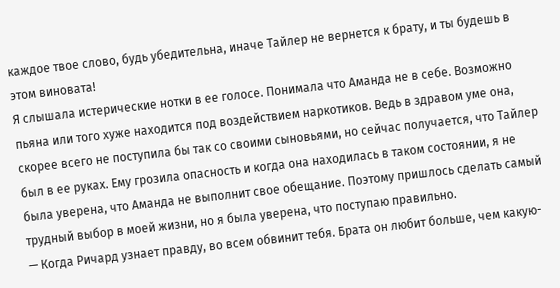каждое твое слово, будь убедительна, иначе Тайлер не вернется к брату, и ты будешь в этом виновата!
Я слышала истерические нотки в ее голосе. Понимала что Аманда не в себе. Возможно пьяна или того хуже находится под воздействием наркотиков. Ведь в здравом уме она, скорее всего не поступила бы так со своими сыновьями, но сейчас получается, что Тайлер был в ее руках. Ему грозила опасность и когда она находилась в таком состоянии, я не была уверена, что Аманда не выполнит свое обещание. Поэтому пришлось сделать самый трудный выбор в моей жизни, но я была уверена, что поступаю правильно.
— Когда Ричард узнает правду, во всем обвинит тебя. Брата он любит больше, чем какую-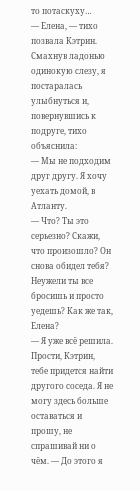то потаскуху…
— Елена, — тихо позвала Кэтрин.
Смахнув ладонью одинокую слезу, я постаралась улыбнуться и, повернувшись к подруге, тихо объяснила:
— Мы не подходим друг другу. Я хочу уехать домой, в Атланту.
— Что? Ты это серьезно? Скажи, что произошло? Он снова обидел тебя? Неужели ты все бросишь и просто уедешь? Как же так, Елена?
— Я уже всё решила. Прости, Кэтрин, тебе придется найти другого соседа. Я не могу здесь больше оставаться и прошу, не спрашивай ни о чём. — До этого я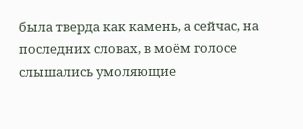была тверда как камень, а сейчас, на последних словах, в моём голосе слышались умоляющие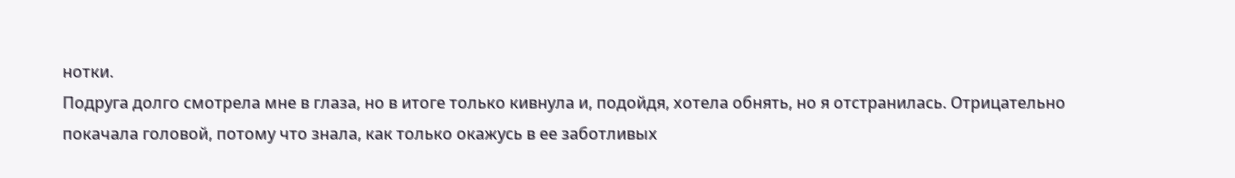нотки.
Подруга долго смотрела мне в глаза, но в итоге только кивнула и, подойдя, хотела обнять, но я отстранилась. Отрицательно покачала головой, потому что знала, как только окажусь в ее заботливых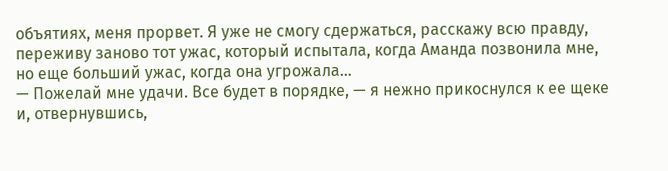объятиях, меня прорвет. Я уже не смогу сдержаться, расскажу всю правду, переживу заново тот ужас, который испытала, когда Аманда позвонила мне, но еще больший ужас, когда она угрожала…
— Пожелай мне удачи. Все будет в порядке, — я нежно прикоснулся к ее щеке и, отвернувшись,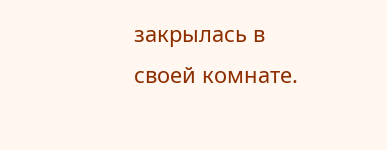закрылась в своей комнате.